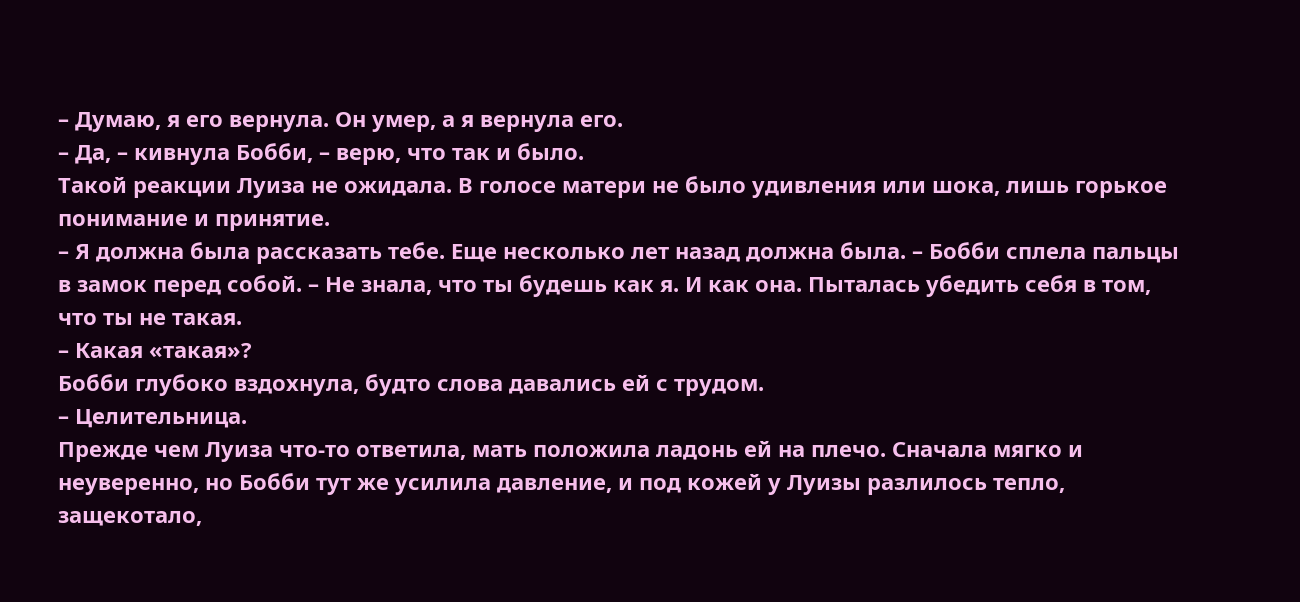– Думаю, я его вернула. Он умер, а я вернула его.
– Да, – кивнула Бобби, – верю, что так и было.
Такой реакции Луиза не ожидала. В голосе матери не было удивления или шока, лишь горькое понимание и принятие.
– Я должна была рассказать тебе. Еще несколько лет назад должна была. – Бобби сплела пальцы в замок перед собой. – Не знала, что ты будешь как я. И как она. Пыталась убедить себя в том, что ты не такая.
– Какая «такая»?
Бобби глубоко вздохнула, будто слова давались ей с трудом.
– Целительница.
Прежде чем Луиза что-то ответила, мать положила ладонь ей на плечо. Сначала мягко и неуверенно, но Бобби тут же усилила давление, и под кожей у Луизы разлилось тепло, защекотало,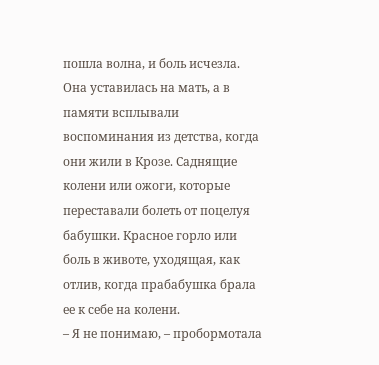пошла волна, и боль исчезла. Она уставилась на мать, а в памяти всплывали воспоминания из детства, когда они жили в Крозе. Саднящие колени или ожоги, которые переставали болеть от поцелуя бабушки. Красное горло или боль в животе, уходящая, как отлив, когда прабабушка брала ее к себе на колени.
– Я не понимаю, – пробормотала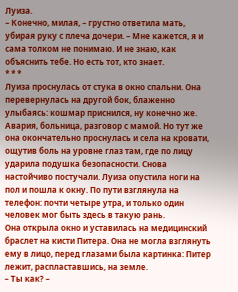Луиза.
– Конечно, милая, – грустно ответила мать, убирая руку с плеча дочери. – Мне кажется, я и сама толком не понимаю. И не знаю, как объяснить тебе. Но есть тот, кто знает.
* * *
Луиза проснулась от стука в окно спальни. Она перевернулась на другой бок, блаженно улыбаясь: кошмар приснился, ну конечно же. Авария, больница, разговор с мамой. Но тут же она окончательно проснулась и села на кровати, ощутив боль на уровне глаз там, где по лицу ударила подушка безопасности. Снова настойчиво постучали. Луиза опустила ноги на пол и пошла к окну. По пути взглянула на телефон: почти четыре утра, и только один человек мог быть здесь в такую рань.
Она открыла окно и уставилась на медицинский браслет на кисти Питера. Она не могла взглянуть ему в лицо, перед глазами была картинка: Питер лежит, распластавшись, на земле.
– Ты как? –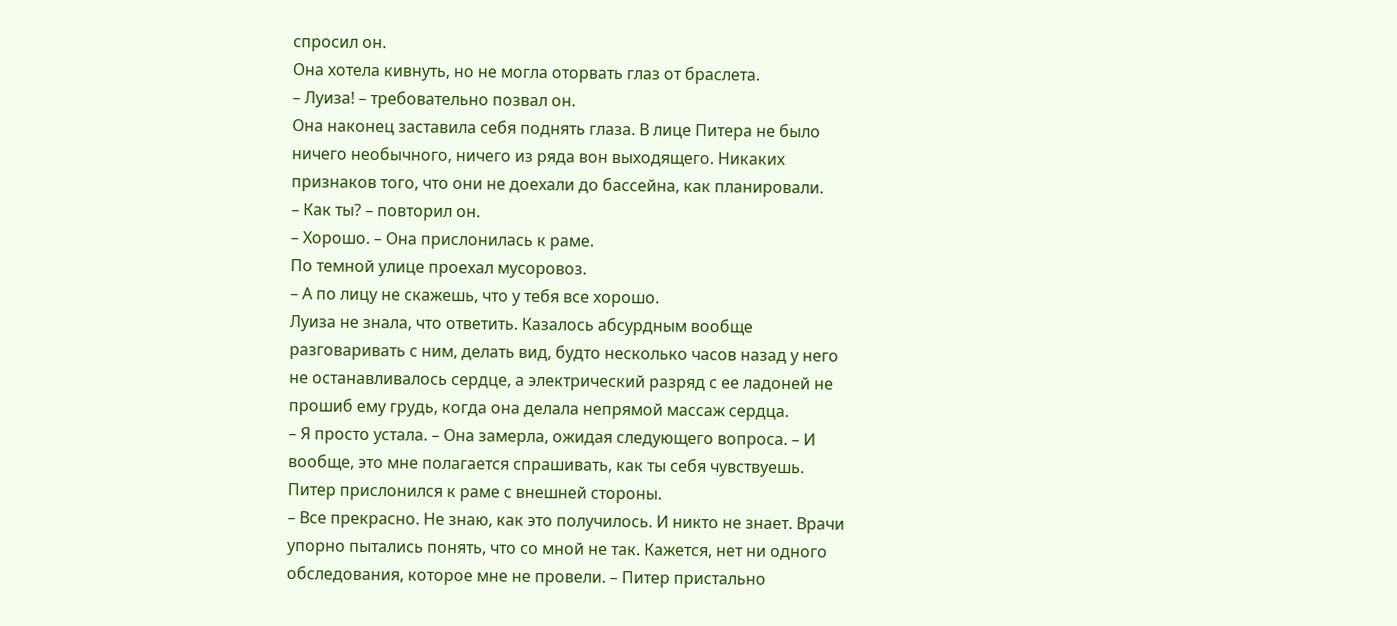спросил он.
Она хотела кивнуть, но не могла оторвать глаз от браслета.
– Луиза! – требовательно позвал он.
Она наконец заставила себя поднять глаза. В лице Питера не было ничего необычного, ничего из ряда вон выходящего. Никаких признаков того, что они не доехали до бассейна, как планировали.
– Как ты? – повторил он.
– Хорошо. – Она прислонилась к раме.
По темной улице проехал мусоровоз.
– А по лицу не скажешь, что у тебя все хорошо.
Луиза не знала, что ответить. Казалось абсурдным вообще разговаривать с ним, делать вид, будто несколько часов назад у него не останавливалось сердце, а электрический разряд с ее ладоней не прошиб ему грудь, когда она делала непрямой массаж сердца.
– Я просто устала. – Она замерла, ожидая следующего вопроса. – И вообще, это мне полагается спрашивать, как ты себя чувствуешь.
Питер прислонился к раме с внешней стороны.
– Все прекрасно. Не знаю, как это получилось. И никто не знает. Врачи упорно пытались понять, что со мной не так. Кажется, нет ни одного обследования, которое мне не провели. – Питер пристально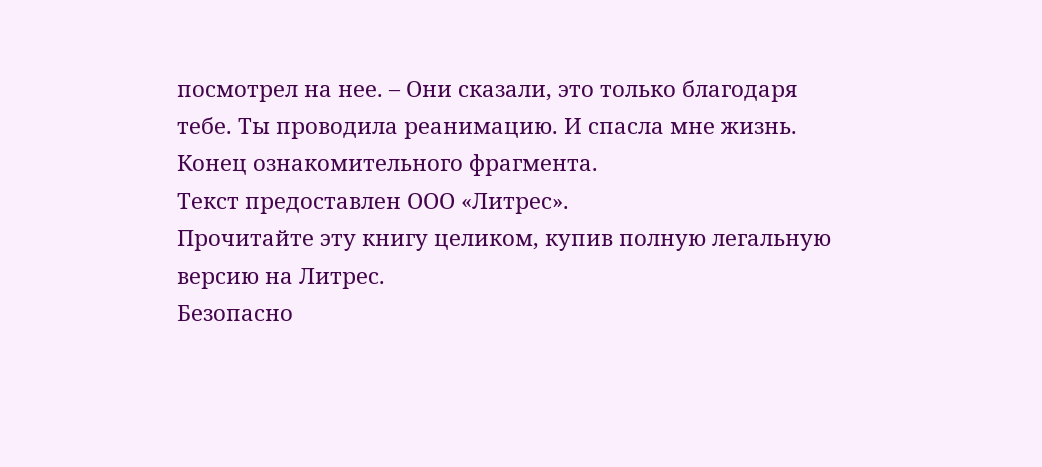посмотрел на нее. – Они сказали, это только благодаря тебе. Ты проводила реанимацию. И спасла мне жизнь.
Конец ознакомительного фрагмента.
Текст предоставлен ООО «Литрес».
Прочитайте эту книгу целиком, купив полную легальную версию на Литрес.
Безопасно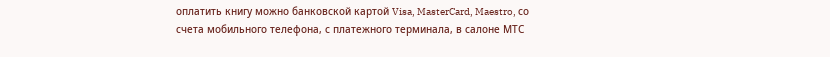оплатить книгу можно банковской картой Visa, MasterCard, Maestro, со счета мобильного телефона, с платежного терминала, в салоне МТС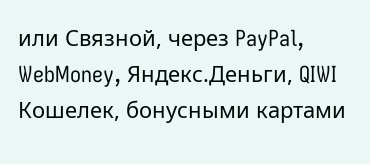или Связной, через PayPal, WebMoney, Яндекс.Деньги, QIWI Кошелек, бонусными картами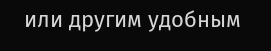или другим удобным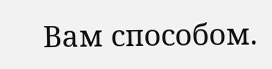Вам способом.